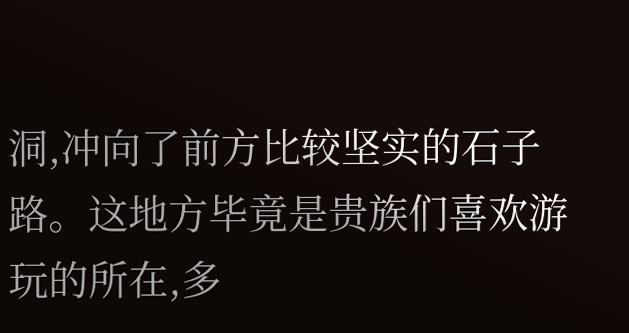洞,冲向了前方比较坚实的石子路。这地方毕竟是贵族们喜欢游玩的所在,多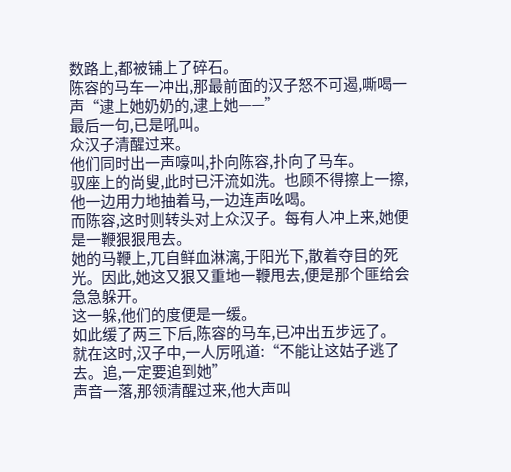数路上,都被铺上了碎石。
陈容的马车一冲出,那最前面的汉子怒不可遏,嘶喝一声“逮上她奶奶的,逮上她——”
最后一句,已是吼叫。
众汉子清醒过来。
他们同时出一声嚎叫,扑向陈容,扑向了马车。
驭座上的尚叟,此时已汗流如洗。也顾不得擦上一擦,他一边用力地抽着马,一边连声吆喝。
而陈容,这时则转头对上众汉子。每有人冲上来,她便是一鞭狠狠甩去。
她的马鞭上,兀自鲜血淋漓,于阳光下,散着夺目的死光。因此,她这又狠又重地一鞭甩去,便是那个匪给会急急躲开。
这一躲,他们的度便是一缓。
如此缓了两三下后,陈容的马车,已冲出五步远了。
就在这时,汉子中,一人厉吼道:“不能让这姑子逃了去。追,一定要追到她”
声音一落,那领清醒过来,他大声叫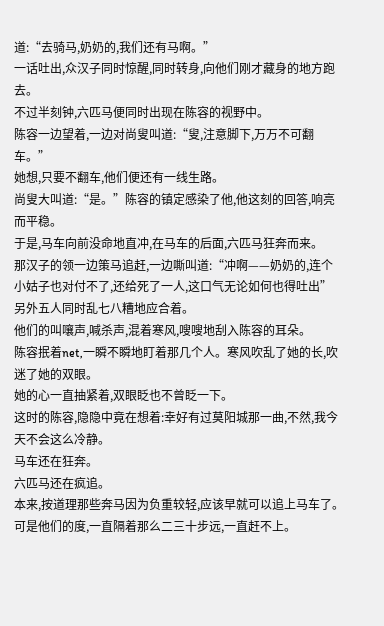道:“去骑马,奶奶的,我们还有马啊。”
一话吐出,众汉子同时惊醒,同时转身,向他们刚才藏身的地方跑去。
不过半刻钟,六匹马便同时出现在陈容的视野中。
陈容一边望着,一边对尚叟叫道:“叟,注意脚下,万万不可翻车。”
她想,只要不翻车,他们便还有一线生路。
尚叟大叫道:“是。”陈容的镇定感染了他,他这刻的回答,响亮而平稳。
于是,马车向前没命地直冲,在马车的后面,六匹马狂奔而来。
那汉子的领一边策马追赶,一边嘶叫道:“冲啊——奶奶的,连个小姑子也对付不了,还给死了一人,这口气无论如何也得吐出”
另外五人同时乱七八糟地应合着。
他们的叫嚷声,喊杀声,混着寒风,嗖嗖地刮入陈容的耳朵。
陈容抿着net,一瞬不瞬地盯着那几个人。寒风吹乱了她的长,吹迷了她的双眼。
她的心一直抽紧着,双眼眨也不曾眨一下。
这时的陈容,隐隐中竟在想着:幸好有过莫阳城那一曲,不然,我今天不会这么冷静。
马车还在狂奔。
六匹马还在疯追。
本来,按道理那些奔马因为负重较轻,应该早就可以追上马车了。可是他们的度,一直隔着那么二三十步远,一直赶不上。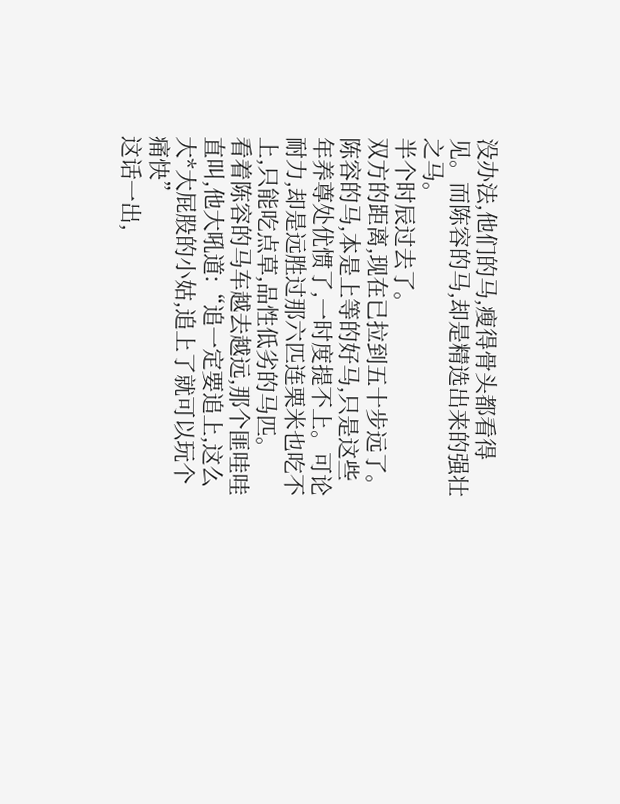没办法,他们的马,瘦得骨头都看得见。而陈容的马,却是精选出来的强壮之马。
半个时辰过去了。
双方的距离,现在已拉到五十步远了。
陈容的马,本是上等的好马,只是这些年养尊处优惯了,一时度提不上。可论耐力,却是远胜过那六匹连栗米也吃不上,只能吃点草,品性低劣的马匹。
看着陈容的马车越去越远,那个匪哇哇直叫,他大吼道:“追一定要追上,这么大*大屁股的小姑,追上了就可以玩个痛快”
这话一出,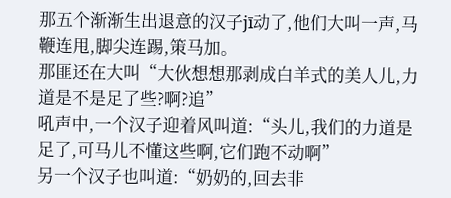那五个渐渐生出退意的汉子jī动了,他们大叫一声,马鞭连甩,脚尖连踢,策马加。
那匪还在大叫“大伙想想那剥成白羊式的美人儿,力道是不是足了些?啊?追”
吼声中,一个汉子迎着风叫道:“头儿,我们的力道是足了,可马儿不懂这些啊,它们跑不动啊”
另一个汉子也叫道:“奶奶的,回去非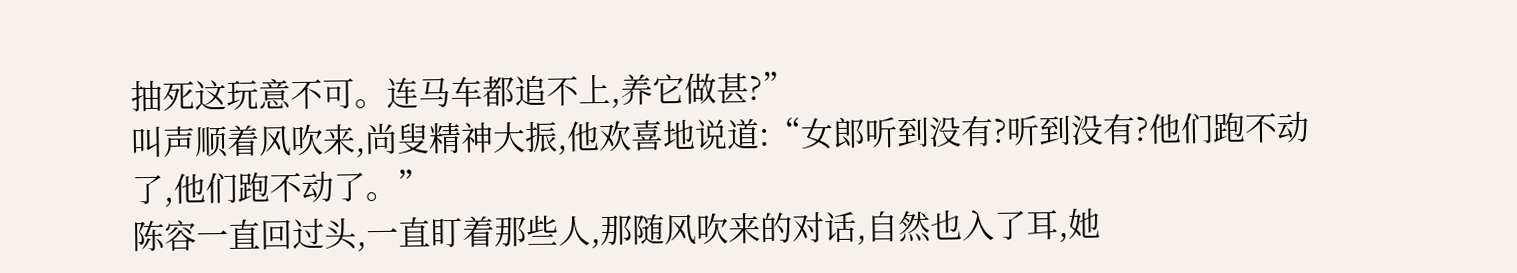抽死这玩意不可。连马车都追不上,养它做甚?”
叫声顺着风吹来,尚叟精神大振,他欢喜地说道:“女郎听到没有?听到没有?他们跑不动了,他们跑不动了。”
陈容一直回过头,一直盯着那些人,那随风吹来的对话,自然也入了耳,她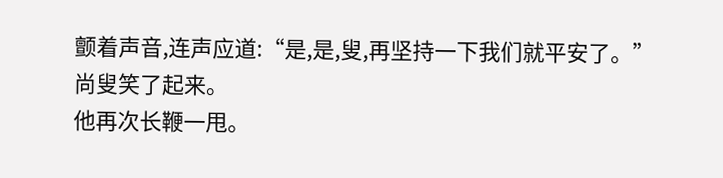颤着声音,连声应道:“是,是,叟,再坚持一下我们就平安了。”
尚叟笑了起来。
他再次长鞭一甩。